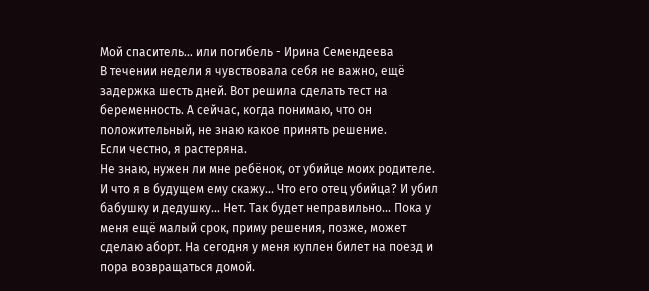Мой спаситель... или погибель - Ирина Семендеева
В течении недели я чувствовала себя не важно, ещё задержка шесть дней. Вот решила сделать тест на беременность. А сейчас, когда понимаю, что он положительный, не знаю какое принять решение.
Если честно, я растеряна.
Не знаю, нужен ли мне ребёнок, от убийце моих родителе. И что я в будущем ему скажу... Что его отец убийца? И убил бабушку и дедушку… Нет. Так будет неправильно… Пока у меня ещё малый срок, приму решения, позже, может сделаю аборт. На сегодня у меня куплен билет на поезд и пора возвращаться домой.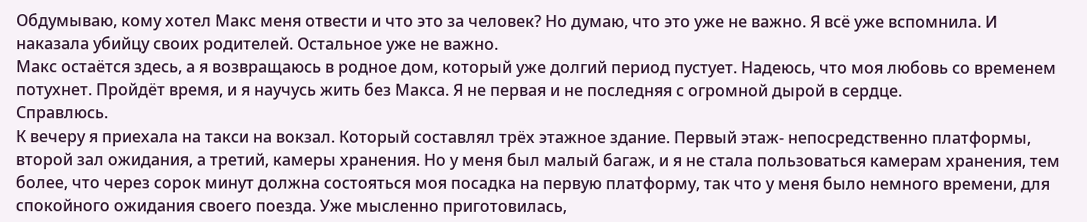Обдумываю, кому хотел Макс меня отвести и что это за человек? Но думаю, что это уже не важно. Я всё уже вспомнила. И наказала убийцу своих родителей. Остальное уже не важно.
Макс остаётся здесь, а я возвращаюсь в родное дом, который уже долгий период пустует. Надеюсь, что моя любовь со временем потухнет. Пройдёт время, и я научусь жить без Макса. Я не первая и не последняя с огромной дырой в сердце.
Справлюсь.
К вечеру я приехала на такси на вокзал. Который составлял трёх этажное здание. Первый этаж- непосредственно платформы, второй зал ожидания, а третий, камеры хранения. Но у меня был малый багаж, и я не стала пользоваться камерам хранения, тем более, что через сорок минут должна состояться моя посадка на первую платформу, так что у меня было немного времени, для спокойного ожидания своего поезда. Уже мысленно приготовилась,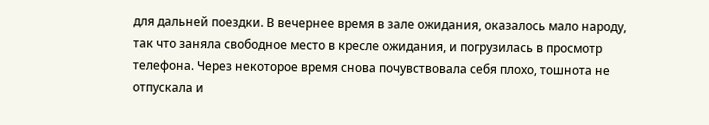для дальней поездки. В вечернее время в зале ожидания, оказалось мало народу, так что заняла свободное место в кресле ожидания, и погрузилась в просмотр телефона. Через некоторое время снова почувствовала себя плохо, тошнота не отпускала и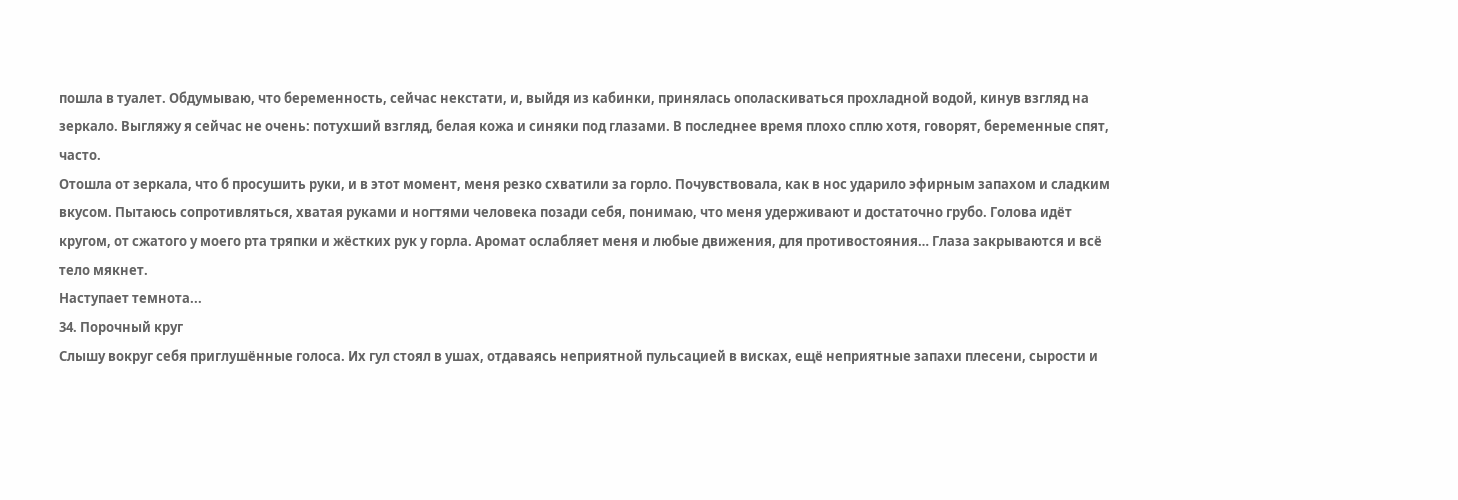пошла в туалет. Обдумываю, что беременность, сейчас некстати, и, выйдя из кабинки, принялась ополаскиваться прохладной водой, кинув взгляд на зеркало. Выгляжу я сейчас не очень: потухший взгляд, белая кожа и синяки под глазами. В последнее время плохо сплю хотя, говорят, беременные спят, часто.
Отошла от зеркала, что б просушить руки, и в этот момент, меня резко схватили за горло. Почувствовала, как в нос ударило эфирным запахом и сладким вкусом. Пытаюсь сопротивляться, хватая руками и ногтями человека позади себя, понимаю, что меня удерживают и достаточно грубо. Голова идёт кругом, от сжатого у моего рта тряпки и жёстких рук у горла. Аромат ослабляет меня и любые движения, для противостояния… Глаза закрываются и всё тело мякнет.
Наступает темнота...
34. Порочный круг
Слышу вокруг себя приглушённые голоса. Их гул стоял в ушах, отдаваясь неприятной пульсацией в висках, ещё неприятные запахи плесени, сырости и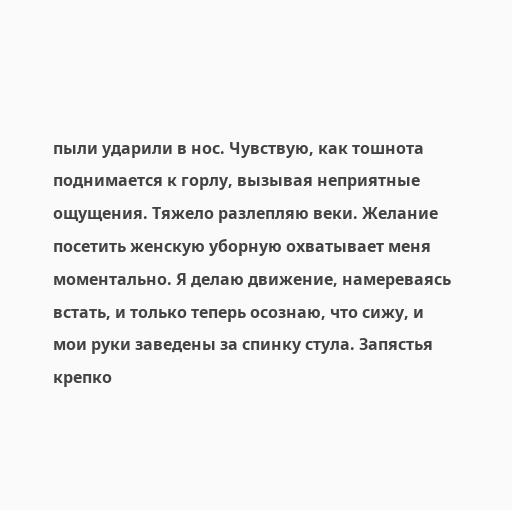пыли ударили в нос. Чувствую, как тошнота поднимается к горлу, вызывая неприятные ощущения. Тяжело разлепляю веки. Желание посетить женскую уборную охватывает меня моментально. Я делаю движение, намереваясь встать, и только теперь осознаю, что сижу, и мои руки заведены за спинку стула. Запястья крепко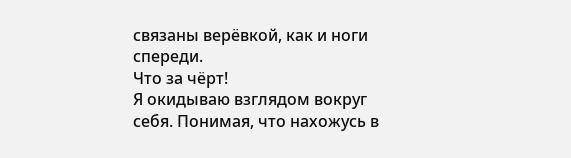связаны верёвкой, как и ноги спереди.
Что за чёрт!
Я окидываю взглядом вокруг себя. Понимая, что нахожусь в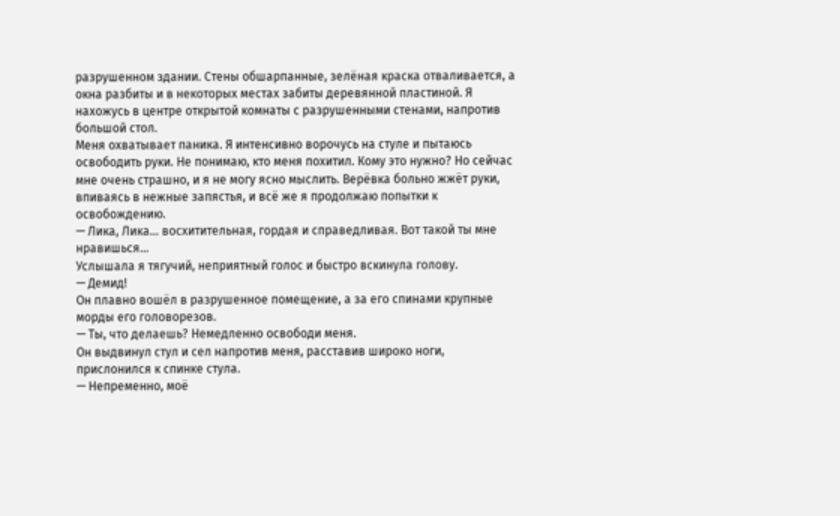разрушенном здании. Стены обшарпанные, зелёная краска отваливается, а окна разбиты и в некоторых местах забиты деревянной пластиной. Я нахожусь в центре открытой комнаты с разрушенными стенами, напротив большой стол.
Меня охватывает паника. Я интенсивно ворочусь на стуле и пытаюсь освободить руки. Не понимаю, кто меня похитил. Кому это нужно? Но сейчас мне очень страшно, и я не могу ясно мыслить. Верёвка больно жжёт руки, впиваясь в нежные запястья, и всё же я продолжаю попытки к освобождению.
— Лика, Лика… восхитительная, гордая и справедливая. Вот такой ты мне нравишься…
Услышала я тягучий, неприятный голос и быстро вскинула голову.
— Демид!
Он плавно вошёл в разрушенное помещение, а за его спинами крупные морды его головорезов.
— Ты, что делаешь? Немедленно освободи меня.
Он выдвинул стул и сел напротив меня, расставив широко ноги, прислонился к спинке стула.
— Непременно, моё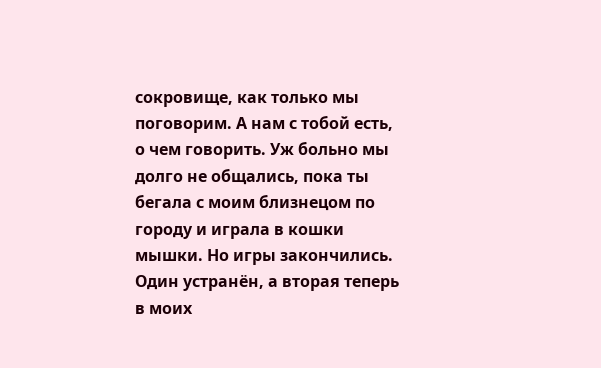сокровище, как только мы поговорим. А нам с тобой есть, о чем говорить. Уж больно мы долго не общались, пока ты бегала с моим близнецом по городу и играла в кошки мышки. Но игры закончились. Один устранён, а вторая теперь в моих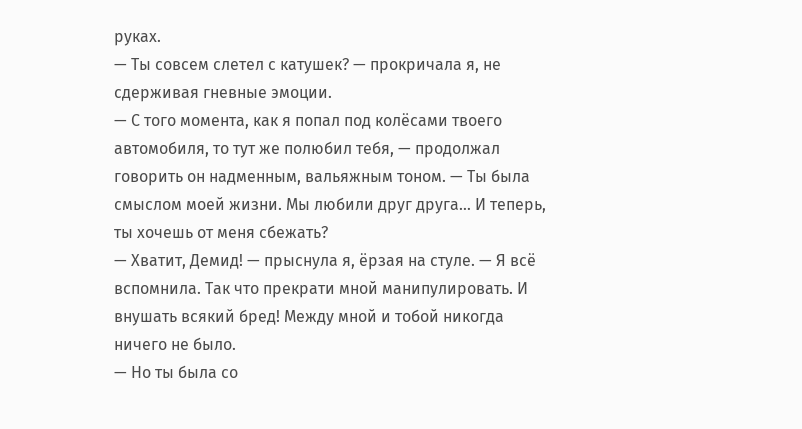руках.
— Ты совсем слетел с катушек? — прокричала я, не сдерживая гневные эмоции.
— С того момента, как я попал под колёсами твоего автомобиля, то тут же полюбил тебя, — продолжал говорить он надменным, вальяжным тоном. — Ты была смыслом моей жизни. Мы любили друг друга… И теперь, ты хочешь от меня сбежать?
— Хватит, Демид! — прыснула я, ёрзая на стуле. — Я всё вспомнила. Так что прекрати мной манипулировать. И внушать всякий бред! Между мной и тобой никогда ничего не было.
— Но ты была со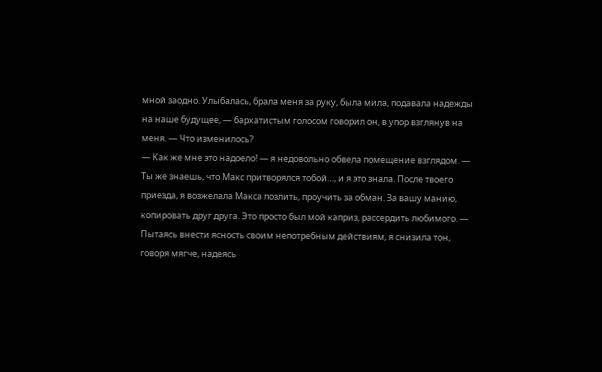мной заодно. Улыбалась, брала меня за руку, была мила, подавала надежды на наше будущее, — бархатистым голосом говорил он, в упор взглянув на меня. — Что изменилось?
— Как же мне это надоело! — я недовольно обвела помещение взглядом. — Ты же знаешь, что Макс притворялся тобой…, и я это знала. После твоего приезда, я возжелала Макса позлить, проучить за обман. За вашу манию, копировать друг друга. Это просто был мой каприз, рассердить любимого. — Пытаясь внести ясность своим непотребным действиям, я снизила тон, говоря мягче, надеясь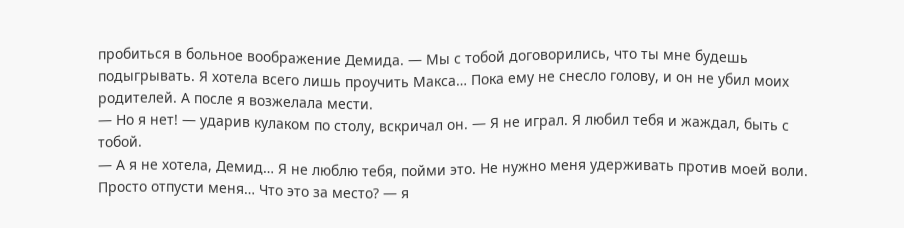пробиться в больное воображение Демида. — Мы с тобой договорились, что ты мне будешь подыгрывать. Я хотела всего лишь проучить Макса… Пока ему не снесло голову, и он не убил моих родителей. А после я возжелала мести.
— Но я нет! — ударив кулаком по столу, вскричал он. — Я не играл. Я любил тебя и жаждал, быть с тобой.
— А я не хотела, Демид… Я не люблю тебя, пойми это. Не нужно меня удерживать против моей воли. Просто отпусти меня… Что это за место? — я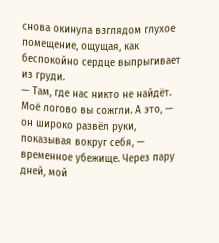снова окинула взглядом глухое помещение, ощущая, как беспокойно сердце выпрыгивает из груди.
— Там, где нас никто не найдёт. Моё логово вы сожгли. А это, — он широко развёл руки, показывая вокруг себя, — временное убежище. Через пару дней, мой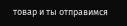товар и ты отправимся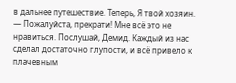в дальнее путешествие. Теперь, Я твой хозяин.
— Пожалуйста, прекрати! Мне всё это не нравиться. Послушай, Демид. Каждый из нас сделал достаточно глупости, и всё привело к плачевным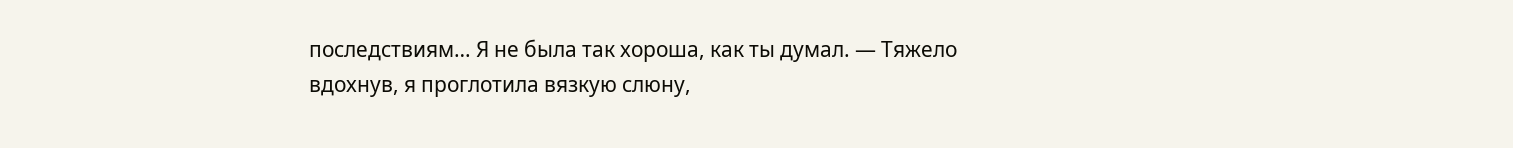последствиям… Я не была так хороша, как ты думал. — Тяжело вдохнув, я проглотила вязкую слюну,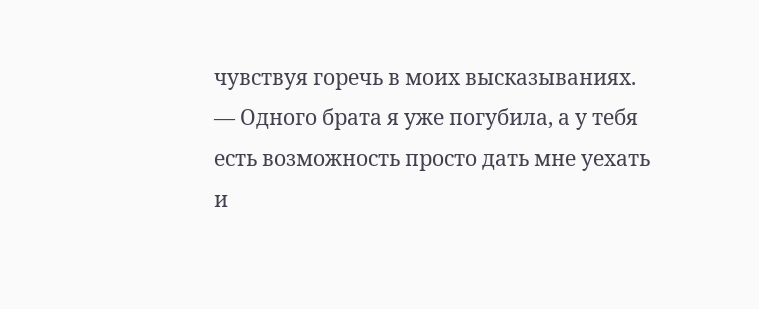чувствуя горечь в моих высказываниях. — Одного брата я уже погубила, а у тебя есть возможность просто дать мне уехать и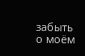забыть о моём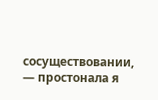сосуществовании, — простонала я